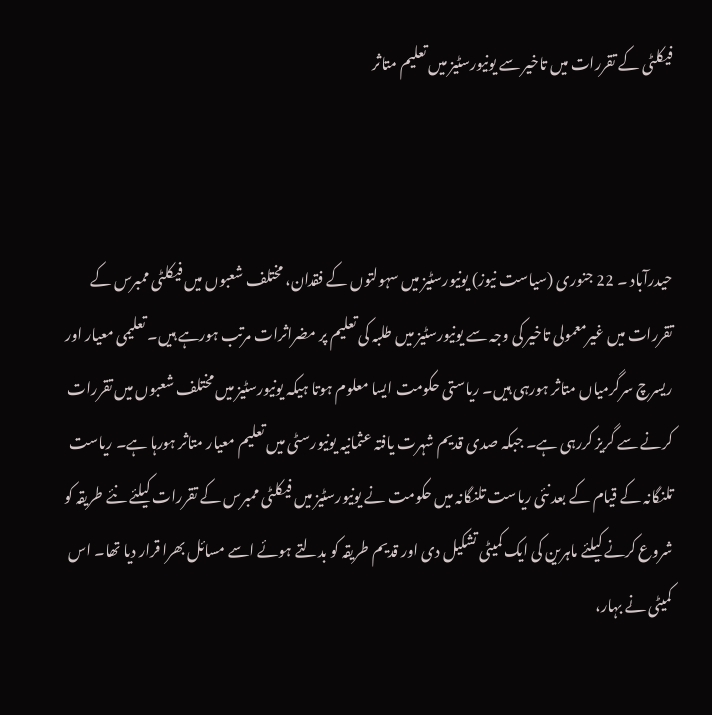فیکلٹی کے تقررات میں تاخیر سے یونیورسٹیز میں تعلیم متاثر



حیدرآباد ۔ 22 جنوری (سیاست نیوز) یونیورسٹیز میں سہولتوں کے فقدان، مختلف شعبوں میں فیکلٹی ممبرس کے تقررات میں غیرمعمولی تاخیر کی وجہ سے یونیورسٹیز میں طلبہ کی تعلیم پر مضراثرات مرتب ہورہے ہیں۔ تعلیمی معیار اور ریسرچ سرگرمیاں متاثر ہورہی ہیں۔ ریاستی حکومت ایسا معلوم ہوتا ہیکہ یونیورسٹیز میں مختلف شعبوں میں تقررات کرنے سے گریز کررہی ہے۔ جبکہ صدی قدیم شہرت یافتہ عثمانیہ یونیورسٹی میں تعلیم معیار متاثر ہورہا ہے۔ ریاست تلنگانہ کے قیام کے بعد نئی ریاست تلنگانہ میں حکومت نے یونیورسٹیز میں فیکلٹی ممبرس کے تقررات کیلئے نئے طریقہ کو شروع کرنے کیلئے ماہرین کی ایک کمیٹی تشکیل دی اور قدیم طریقہ کو بدلتے ہوئے اسے مسائل بھرا قرار دیا تھا۔ اس کمیٹی نے بہار،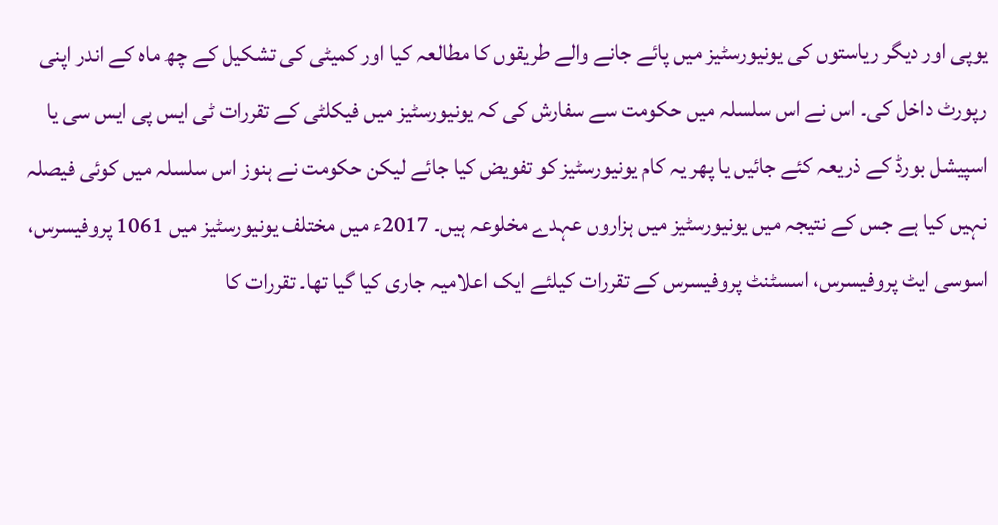یوپی اور دیگر ریاستوں کی یونیورسٹیز میں پائے جانے والے طریقوں کا مطالعہ کیا اور کمیٹی کی تشکیل کے چھ ماہ کے اندر اپنی رپورٹ داخل کی۔ اس نے اس سلسلہ میں حکومت سے سفارش کی کہ یونیورسٹیز میں فیکلٹی کے تقررات ٹی ایس پی ایس سی یا اسپیشل بورڈ کے ذریعہ کئے جائیں یا پھر یہ کام یونیورسٹیز کو تفویض کیا جائے لیکن حکومت نے ہنوز اس سلسلہ میں کوئی فیصلہ نہیں کیا ہے جس کے نتیجہ میں یونیورسٹیز میں ہزاروں عہدے مخلوعہ ہیں۔ 2017ء میں مختلف یونیورسٹیز میں 1061 پروفیسرس، اسوسی ایٹ پروفیسرس، اسسٹنٹ پروفیسرس کے تقررات کیلئے ایک اعلامیہ جاری کیا گیا تھا۔ تقررات کا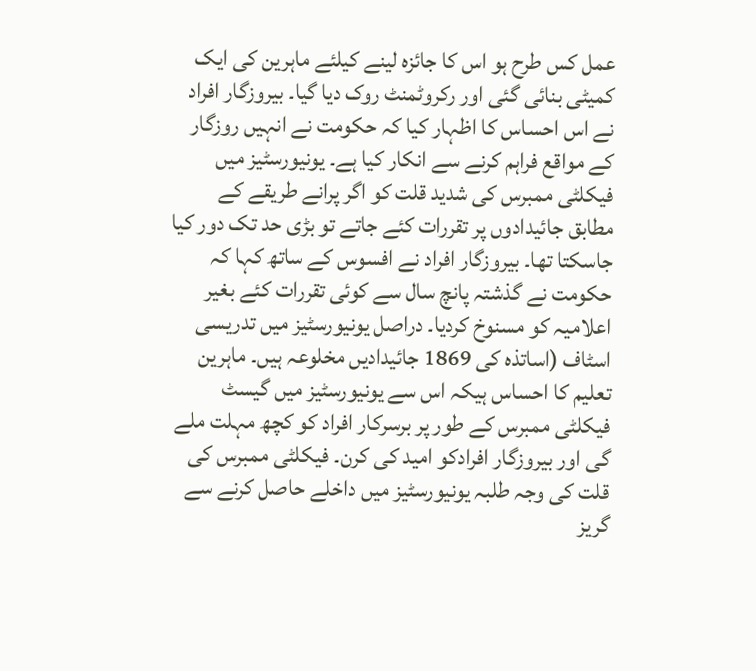عمل کس طرح ہو اس کا جائزہ لینے کیلئے ماہرین کی ایک کمیٹی بنائی گئی اور رکروٹمنٹ روک دیا گیا۔ بیروزگار افراد نے اس احساس کا اظہار کیا کہ حکومت نے انہیں روزگار کے مواقع فراہم کرنے سے انکار کیا ہے۔ یونیورسٹیز میں فیکلٹی ممبرس کی شدید قلت کو اگر پرانے طریقے کے مطابق جائیدادوں پر تقررات کئے جاتے تو بڑی حد تک دور کیا جاسکتا تھا۔ بیروزگار افراد نے افسوس کے ساتھ کہا کہ حکومت نے گذشتہ پانچ سال سے کوئی تقررات کئے بغیر اعلامیہ کو مسنوخ کردیا۔ دراصل یونیورسٹیز میں تدریسی اسٹاف (اساتذہ کی 1869 جائیدادیں مخلوعہ ہیں۔ ماہرین تعلیم کا احساس ہیکہ اس سے یونیورسٹیز میں گیسٹ فیکلٹی ممبرس کے طور پر برسرکار افراد کو کچھ مہلت ملے گی اور بیروزگار افرادکو امید کی کرن۔ فیکلٹی ممبرس کی قلت کی وجہ طلبہ یونیورسٹیز میں داخلے حاصل کرنے سے گریز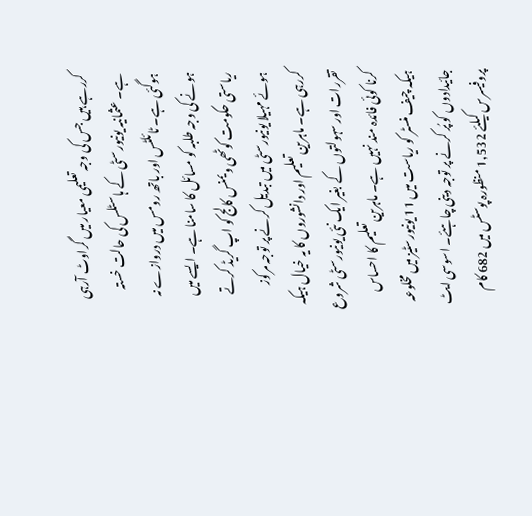کررہے ہیں جس کی وجہ تعلیمی معیار میں گراوٹ آرہی ہے۔ عثمانیہ یونیورسٹی کے ہاسٹلس کی حالت خستہ ہوگئی ہے۔ ٹائلٹس اور باتھ رومس میں دروازے نہ ہونے کی وجہ طلبہ کو مسائل کا سامنا ہے۔ ایسے میں ریاستی حکومت کوٹھی ویمنس کالج کو اپ گریڈ کرتے ہوئے مہیلا یونیورسٹی میں تبدیل کرنے پر توجہ مرکوز کررہی ہے۔ ماہرین تعلیم اور دانشوروں کا یہ خیال ہیکہ تقررات اور سہولتوں کے بغیر ایک نئی یونیورسٹی شروع کرنا کوئی فائدہ مند نہیں ہے۔ ماہرین تعلیم کا احساس ہیکہ چیف منسٹر کو ریاست میں 11 یونیورسٹیز میں مخلوعہ جائیدادوں کو پُر کرنے پر توجہ دینی چاہئے۔ اسوسی ایٹ پروفیسرس کیلئے 1,532 منظورہ پوسٹس میں 682 کام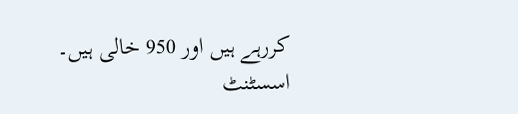کررہے ہیں اور 950 خالی ہیں۔ اسسٹنٹ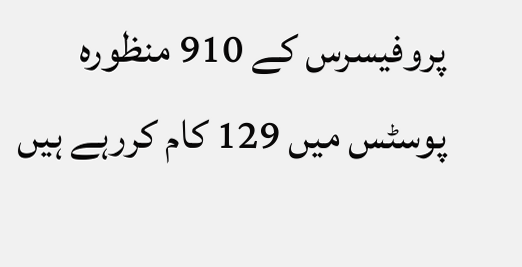پروفیسرس کے 910 منظورہ پوسٹس میں 129 کام کررہے ہیں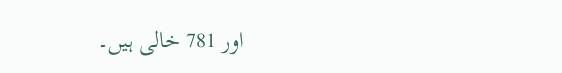اور 781 خالی ہیں۔